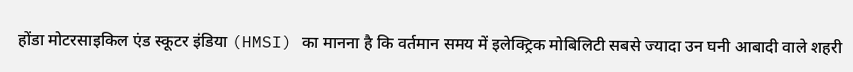होंडा मोटरसाइकिल एंड स्कूटर इंडिया (HMSI) का मानना है कि वर्तमान समय में इलेक्ट्रिक मोबिलिटी सबसे ज्यादा उन घनी आबादी वाले शहरी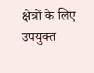क्षेत्रों के लिए उपयुक्त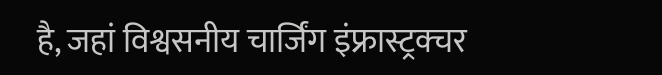है, जहां विश्वसनीय चार्जिंग इंफ्रास्ट्रक्चर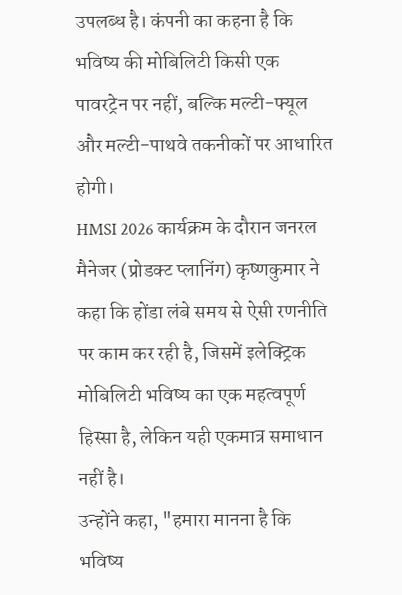उपलब्ध है। कंपनी का कहना है कि भविष्य की मोबिलिटी किसी एक पावरट्रेन पर नहीं, बल्कि मल्टी-फ्यूल और मल्टी-पाथवे तकनीकों पर आधारित होगी।
HMSI 2026 कार्यक्रम के दौरान जनरल मैनेजर (प्रोडक्ट प्लानिंग) कृष्णकुमार ने कहा कि होंडा लंबे समय से ऐसी रणनीति पर काम कर रही है, जिसमें इलेक्ट्रिक मोबिलिटी भविष्य का एक महत्वपूर्ण हिस्सा है, लेकिन यही एकमात्र समाधान नहीं है।
उन्होंने कहा, "हमारा मानना है कि भविष्य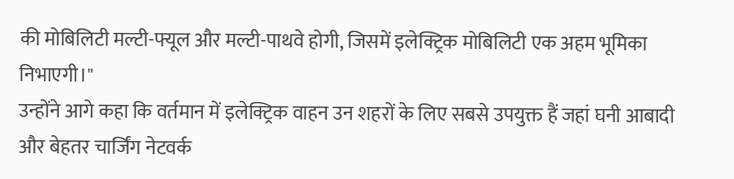की मोबिलिटी मल्टी-फ्यूल और मल्टी-पाथवे होगी, जिसमें इलेक्ट्रिक मोबिलिटी एक अहम भूमिका निभाएगी।"
उन्होंने आगे कहा कि वर्तमान में इलेक्ट्रिक वाहन उन शहरों के लिए सबसे उपयुक्त हैं जहां घनी आबादी और बेहतर चार्जिंग नेटवर्क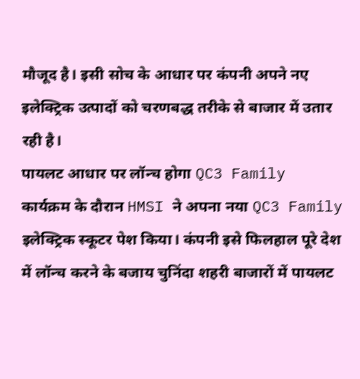मौजूद है। इसी सोच के आधार पर कंपनी अपने नए इलेक्ट्रिक उत्पादों को चरणबद्ध तरीके से बाजार में उतार रही है।
पायलट आधार पर लॉन्च होगा QC3 Family
कार्यक्रम के दौरान HMSI ने अपना नया QC3 Family इलेक्ट्रिक स्कूटर पेश किया। कंपनी इसे फिलहाल पूरे देश में लॉन्च करने के बजाय चुनिंदा शहरी बाजारों में पायलट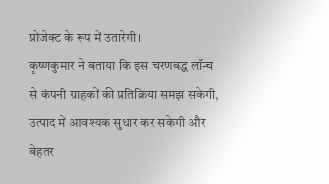प्रोजेक्ट के रूप में उतारेगी।
कृष्णकुमार ने बताया कि इस चरणबद्ध लॉन्च से कंपनी ग्राहकों की प्रतिक्रिया समझ सकेगी, उत्पाद में आवश्यक सुधार कर सकेगी और बेहतर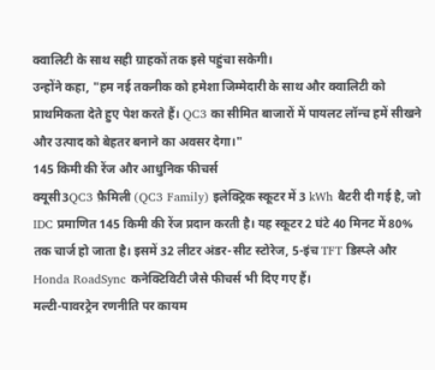क्वालिटी के साथ सही ग्राहकों तक इसे पहुंचा सकेगी।
उन्होंने कहा, "हम नई तकनीक को हमेशा जिम्मेदारी के साथ और क्वालिटी को प्राथमिकता देते हुए पेश करते हैं। QC3 का सीमित बाजारों में पायलट लॉन्च हमें सीखने और उत्पाद को बेहतर बनाने का अवसर देगा।"
145 किमी की रेंज और आधुनिक फीचर्स
क्यूसी3QC3 फ़ैमिली (QC3 Family) इलेक्ट्रिक स्कूटर में 3 kWh बैटरी दी गई है, जो IDC प्रमाणित 145 किमी की रेंज प्रदान करती है। यह स्कूटर 2 घंटे 40 मिनट में 80% तक चार्ज हो जाता है। इसमें 32 लीटर अंडर-सीट स्टोरेज, 5-इंच TFT डिस्प्ले और Honda RoadSync कनेक्टिविटी जैसे फीचर्स भी दिए गए हैं।
मल्टी-पावरट्रेन रणनीति पर कायम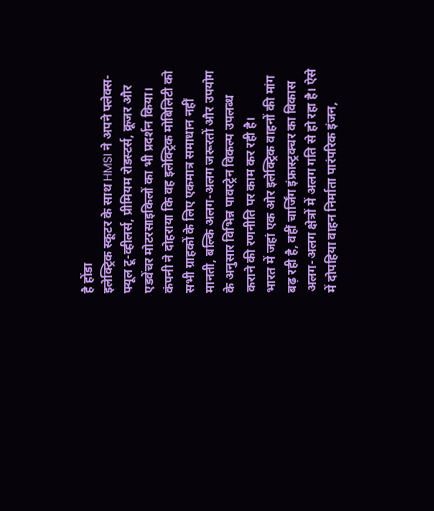है होंडा
इलेक्ट्रिक स्कूटर के साथ HMSI ने अपने फ्लेक्स-फ्यूल टू-व्हीलर्स, प्रीमियम रोडस्टर्स, क्रूजर और एडवेंचर मोटरसाइकिलों का भी प्रदर्शन किया। कंपनी ने दोहराया कि वह इलेक्ट्रिक मोबिलिटी को सभी ग्राहकों के लिए एकमात्र समाधान नहीं मानती, बल्कि अलग-अलग जरूरतों और उपयोग के अनुसार विभिन्न पावरट्रेन विकल्प उपलब्ध कराने की रणनीति पर काम कर रही है।
भारत में जहां एक ओर इलेक्ट्रिक वाहनों की मांग बढ़ रही है, वहीं चार्जिंग इंफ्रास्ट्रक्चर का विकास अलग-अलग क्षेत्रों में अलग गति से हो रहा है। ऐसे में दोपहिया वाहन निर्माता पारंपरिक इंजन,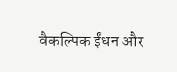वैकल्पिक ईंधन और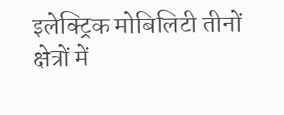इलेक्ट्रिक मोबिलिटी तीनों क्षेत्रों में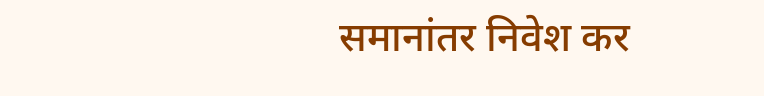समानांतर निवेश कर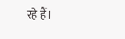रहे हैं।